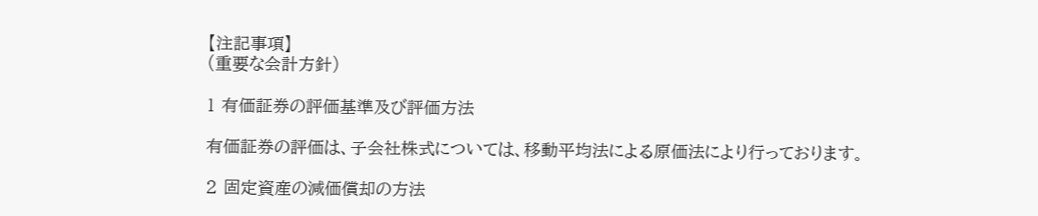【注記事項】
(重要な会計方針)

1 有価証券の評価基準及び評価方法

有価証券の評価は、子会社株式については、移動平均法による原価法により行っております。

2 固定資産の減価償却の方法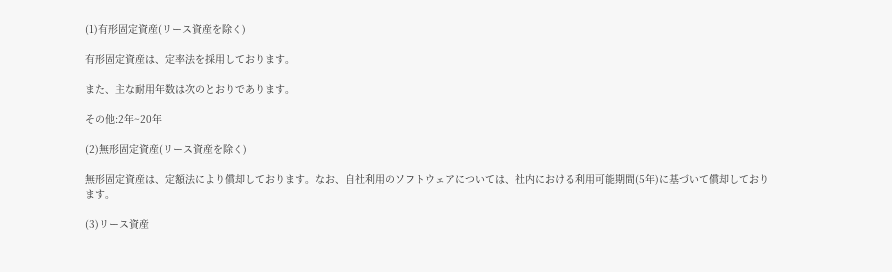(1)有形固定資産(リース資産を除く)

有形固定資産は、定率法を採用しております。

また、主な耐用年数は次のとおりであります。

その他:2年~20年

(2)無形固定資産(リース資産を除く)

無形固定資産は、定額法により償却しております。なお、自社利用のソフトウェアについては、社内における利用可能期間(5年)に基づいて償却しております。

(3)リース資産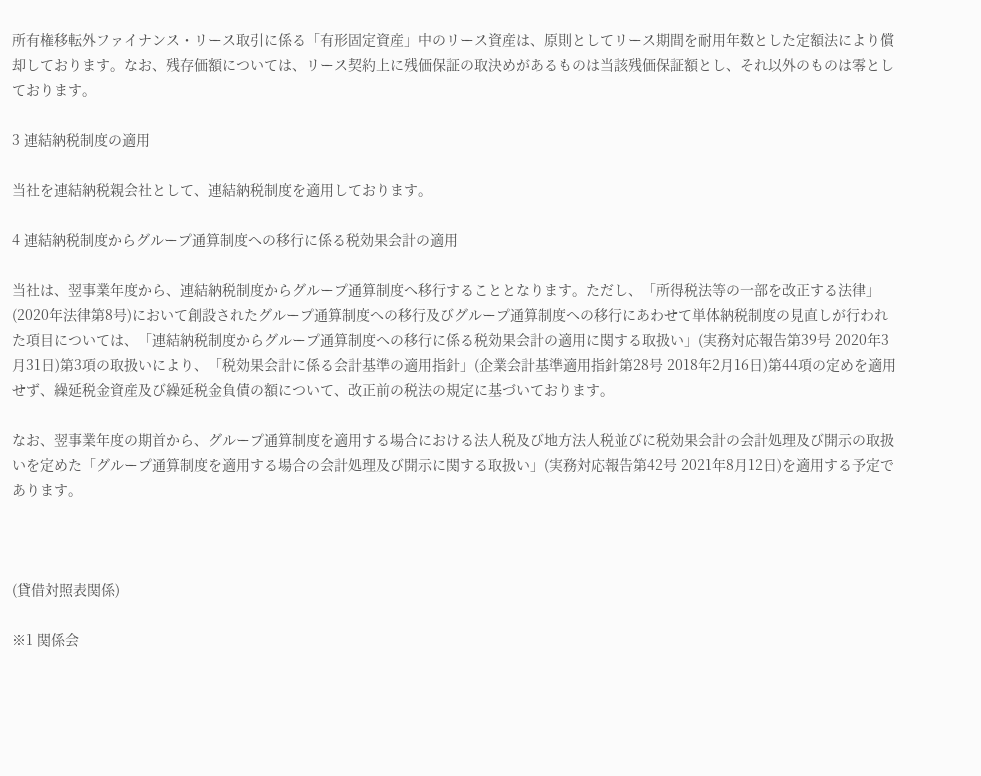所有権移転外ファイナンス・リース取引に係る「有形固定資産」中のリース資産は、原則としてリース期間を耐用年数とした定額法により償却しております。なお、残存価額については、リース契約上に残価保証の取決めがあるものは当該残価保証額とし、それ以外のものは零としております。

3 連結納税制度の適用

当社を連結納税親会社として、連結納税制度を適用しております。

4 連結納税制度からグループ通算制度への移行に係る税効果会計の適用

当社は、翌事業年度から、連結納税制度からグループ通算制度へ移行することとなります。ただし、「所得税法等の一部を改正する法律」(2020年法律第8号)において創設されたグループ通算制度への移行及びグループ通算制度への移行にあわせて単体納税制度の見直しが行われた項目については、「連結納税制度からグループ通算制度への移行に係る税効果会計の適用に関する取扱い」(実務対応報告第39号 2020年3月31日)第3項の取扱いにより、「税効果会計に係る会計基準の適用指針」(企業会計基準適用指針第28号 2018年2月16日)第44項の定めを適用せず、繰延税金資産及び繰延税金負債の額について、改正前の税法の規定に基づいております。

なお、翌事業年度の期首から、グループ通算制度を適用する場合における法人税及び地方法人税並びに税効果会計の会計処理及び開示の取扱いを定めた「グループ通算制度を適用する場合の会計処理及び開示に関する取扱い」(実務対応報告第42号 2021年8月12日)を適用する予定であります。



(貸借対照表関係)

※1 関係会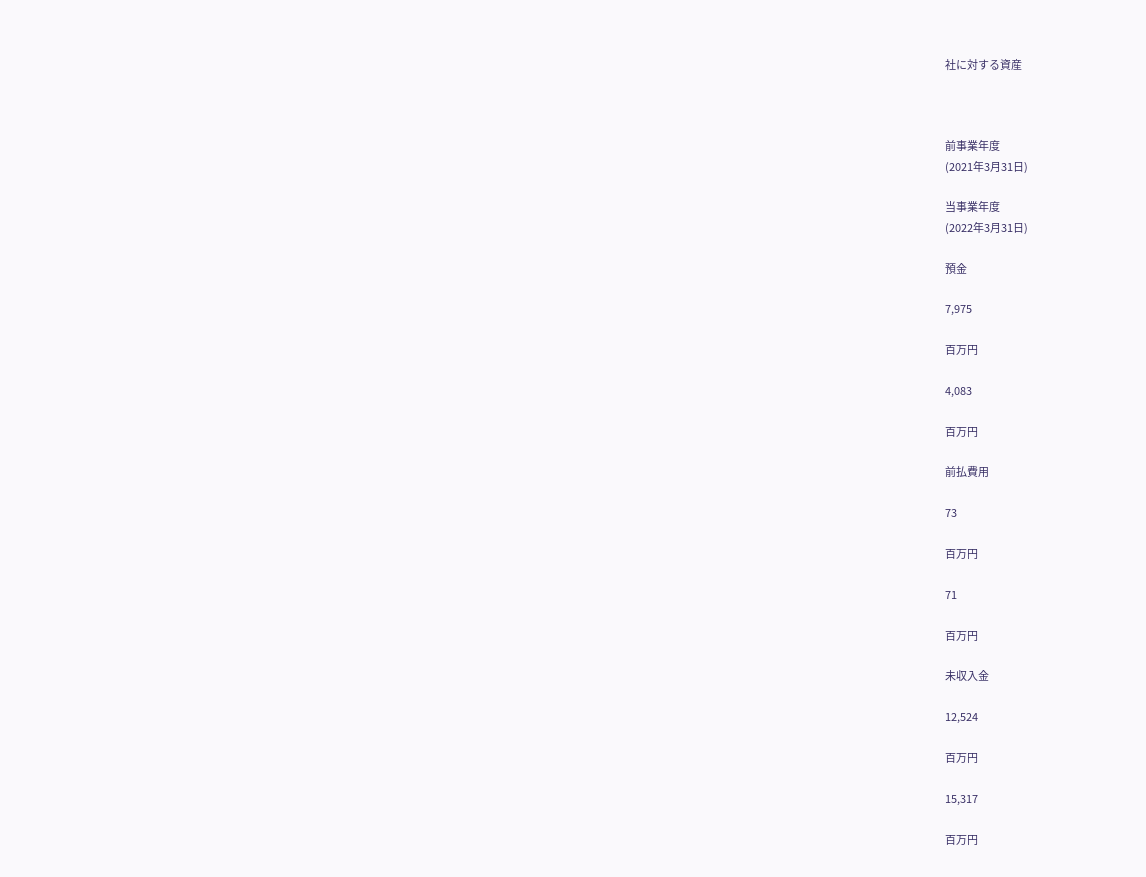社に対する資産



前事業年度
(2021年3月31日)

当事業年度
(2022年3月31日)

預金

7,975

百万円

4,083

百万円

前払費用

73

百万円

71

百万円

未収入金

12,524

百万円

15,317

百万円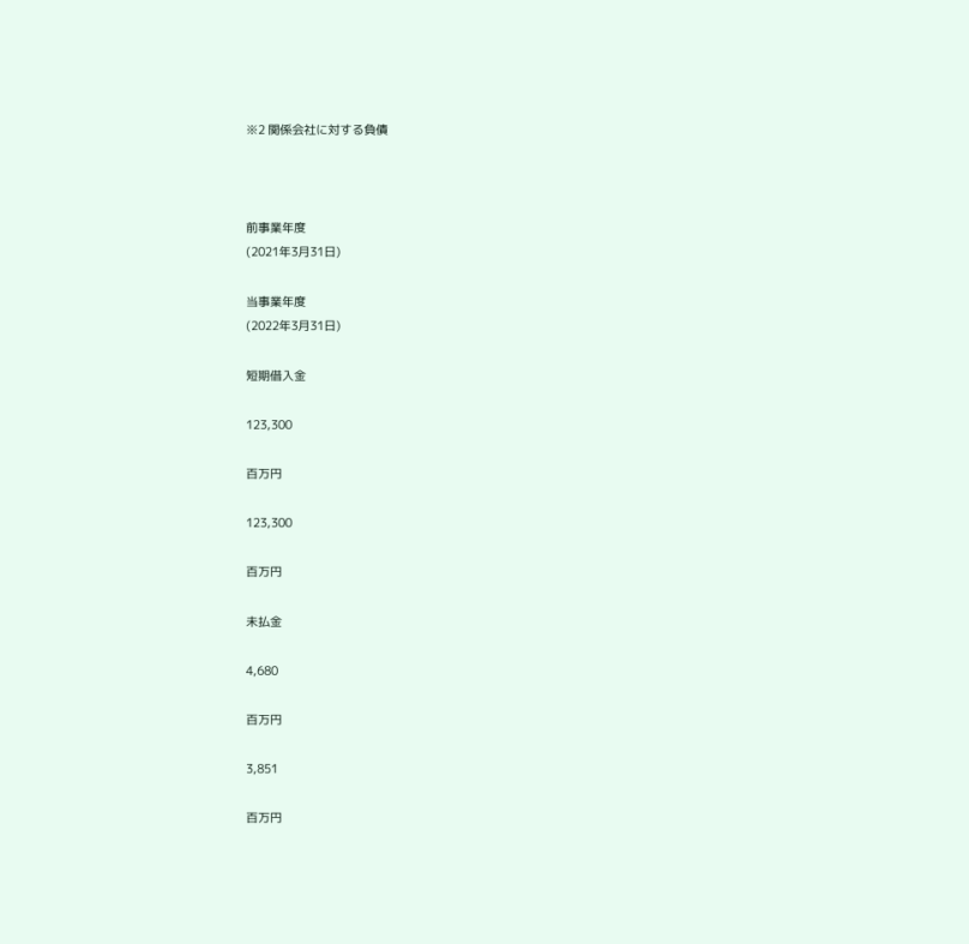※2 関係会社に対する負債



前事業年度
(2021年3月31日)

当事業年度
(2022年3月31日)

短期借入金

123,300

百万円

123,300

百万円

未払金

4,680

百万円

3,851

百万円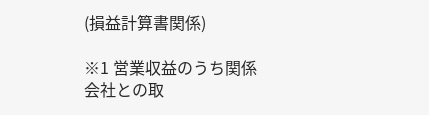(損益計算書関係)

※1 営業収益のうち関係会社との取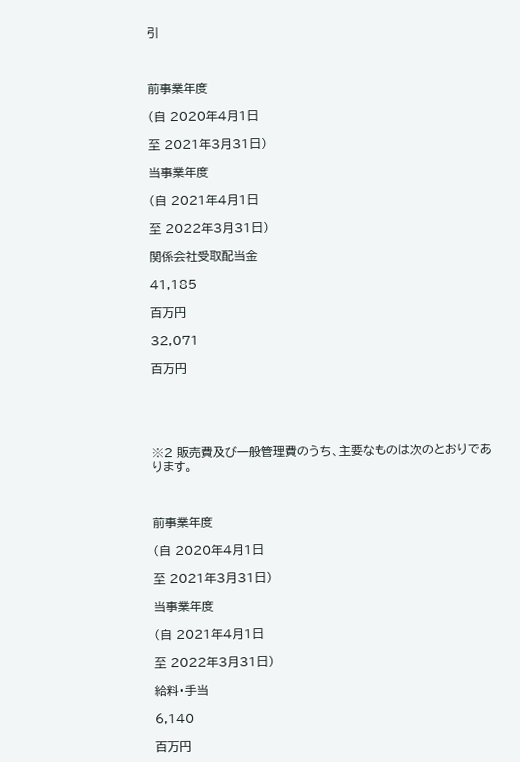引



前事業年度

(自 2020年4月1日

至 2021年3月31日)

当事業年度

(自 2021年4月1日

至 2022年3月31日)

関係会社受取配当金

41,185

百万円

32,071

百万円





※2 販売費及び一般管理費のうち、主要なものは次のとおりであります。



前事業年度

(自 2020年4月1日

至 2021年3月31日)

当事業年度

(自 2021年4月1日

至 2022年3月31日)

給料・手当

6,140

百万円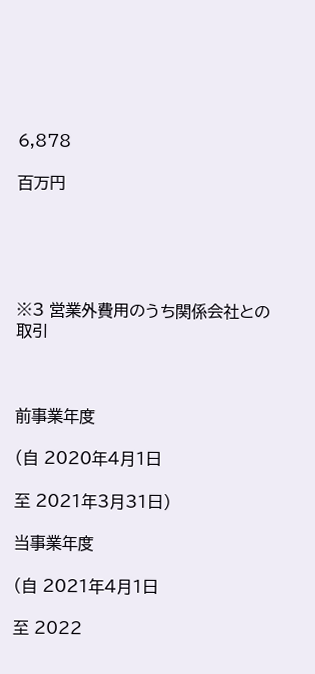6,878

百万円





※3 営業外費用のうち関係会社との取引



前事業年度

(自 2020年4月1日

至 2021年3月31日)

当事業年度

(自 2021年4月1日

至 2022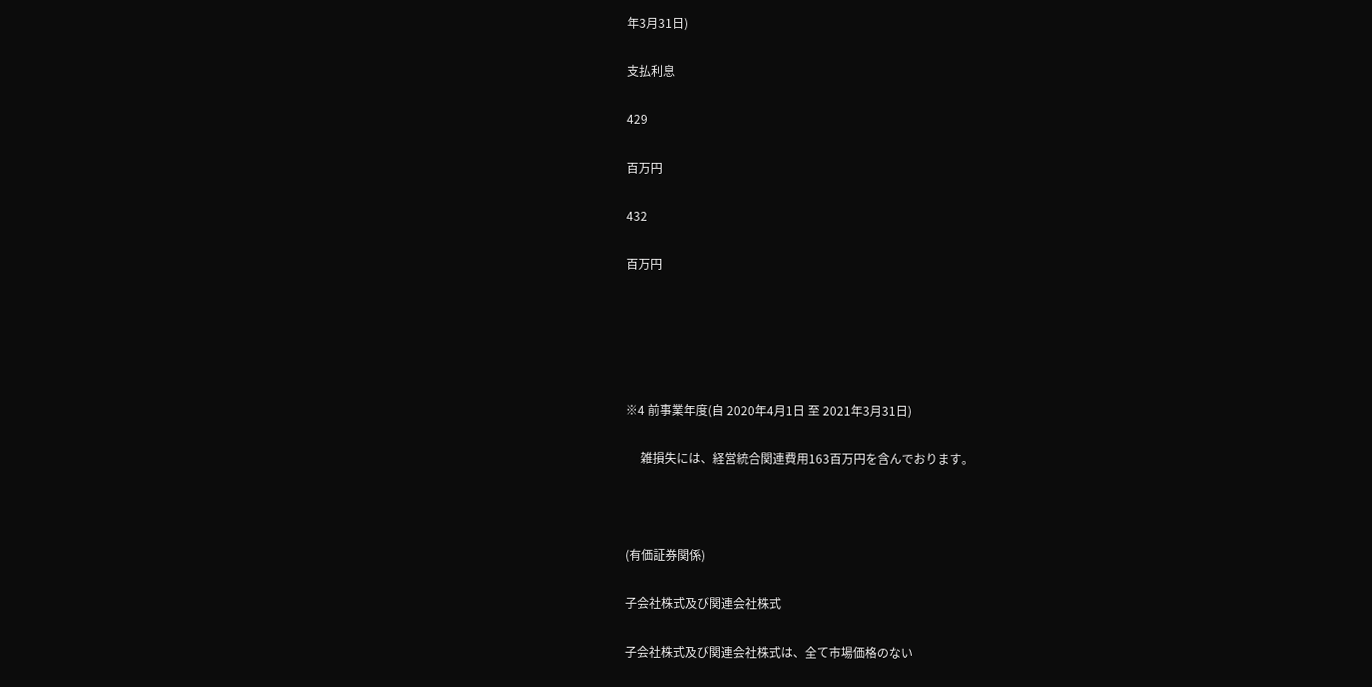年3月31日)

支払利息

429

百万円

432

百万円





※4 前事業年度(自 2020年4月1日 至 2021年3月31日)

     雑損失には、経営統合関連費用163百万円を含んでおります。



(有価証券関係)

子会社株式及び関連会社株式

子会社株式及び関連会社株式は、全て市場価格のない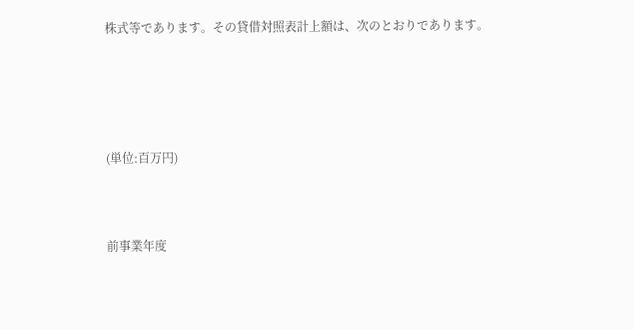株式等であります。その貸借対照表計上額は、次のとおりであります。





(単位:百万円)



前事業年度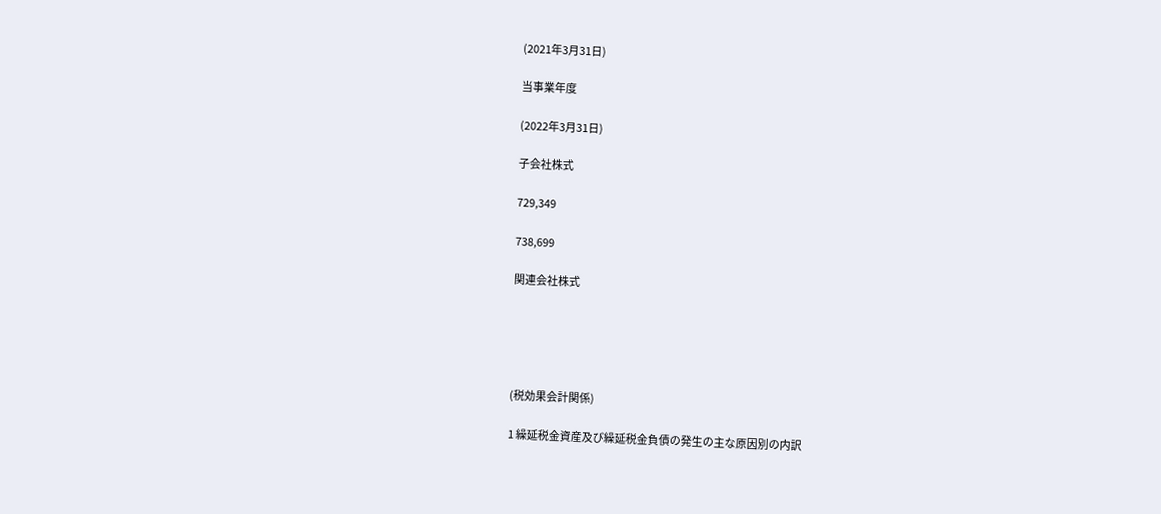(2021年3月31日)

当事業年度

(2022年3月31日)

子会社株式

729,349

738,699

関連会社株式





(税効果会計関係)

1 繰延税金資産及び繰延税金負債の発生の主な原因別の内訳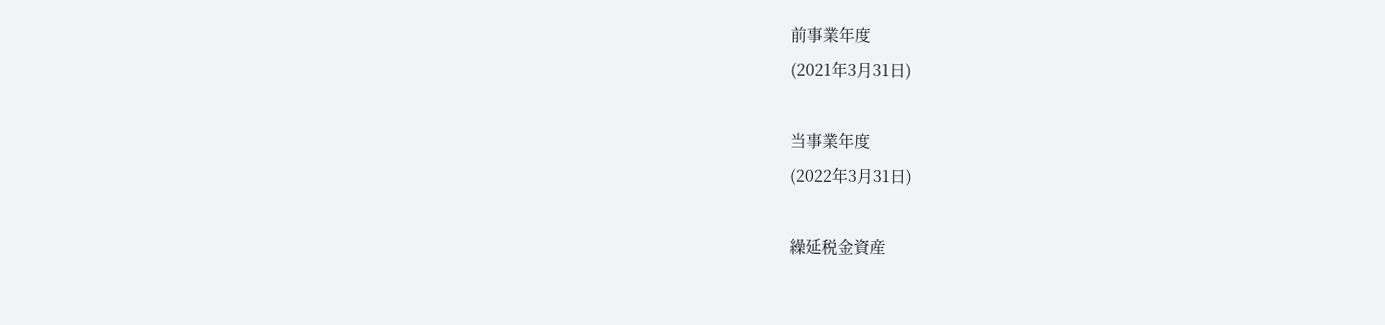前事業年度
(2021年3月31日)

当事業年度
(2022年3月31日)

繰延税金資産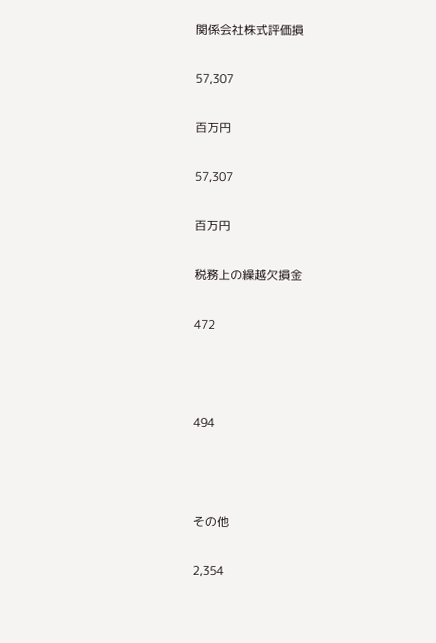関係会社株式評価損

57,307

百万円

57,307

百万円

税務上の繰越欠損金

472



494



その他

2,354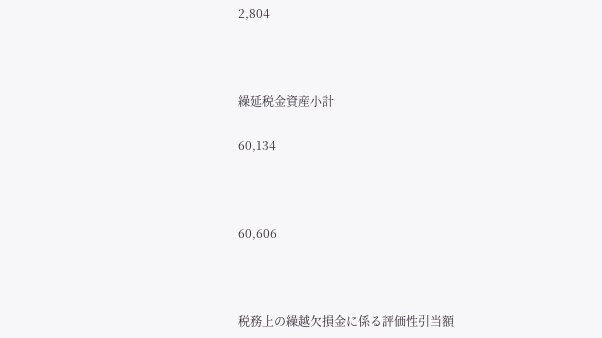2,804



繰延税金資産小計

60,134



60,606



税務上の繰越欠損金に係る評価性引当額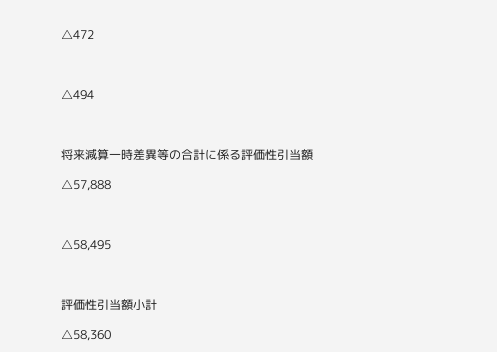△472



△494



将来減算一時差異等の合計に係る評価性引当額

△57,888



△58,495



評価性引当額小計

△58,360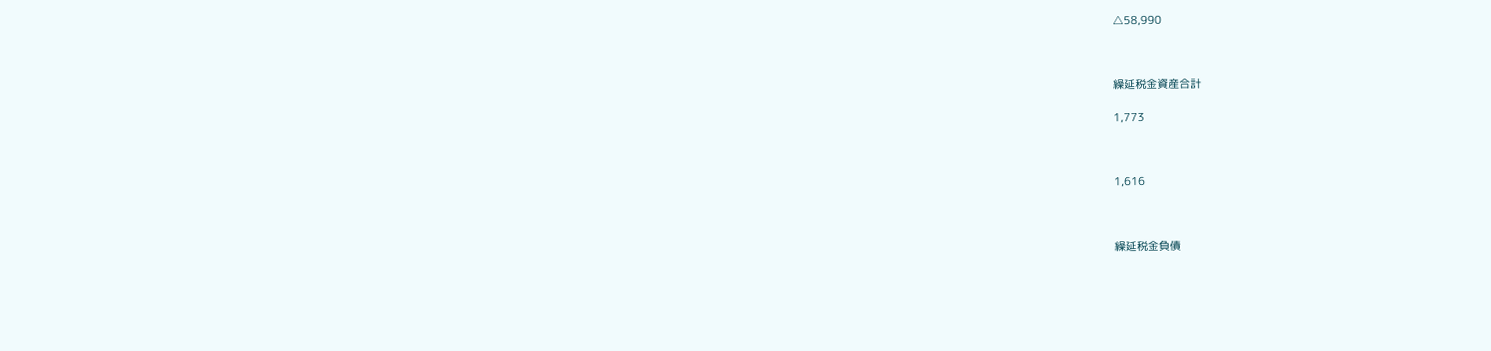△58,990



繰延税金資産合計

1,773



1,616



繰延税金負債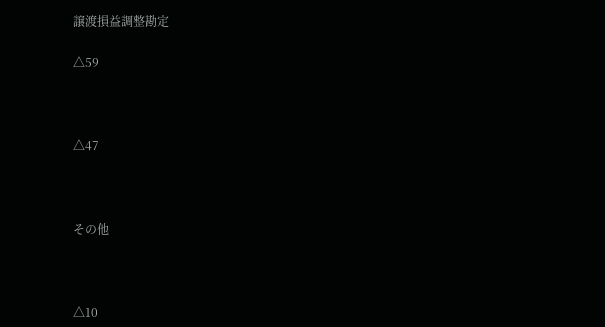譲渡損益調整勘定

△59



△47



その他



△10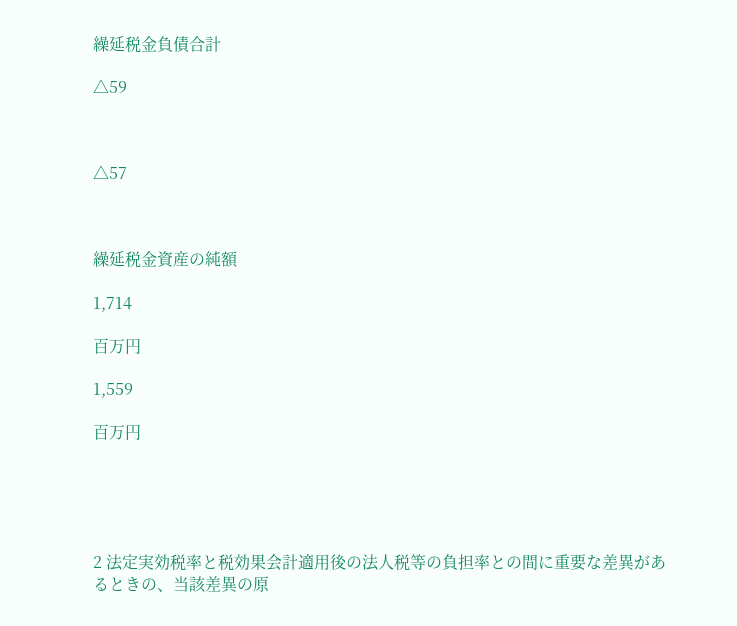繰延税金負債合計

△59



△57



繰延税金資産の純額

1,714

百万円

1,559

百万円





2 法定実効税率と税効果会計適用後の法人税等の負担率との間に重要な差異があるときの、当該差異の原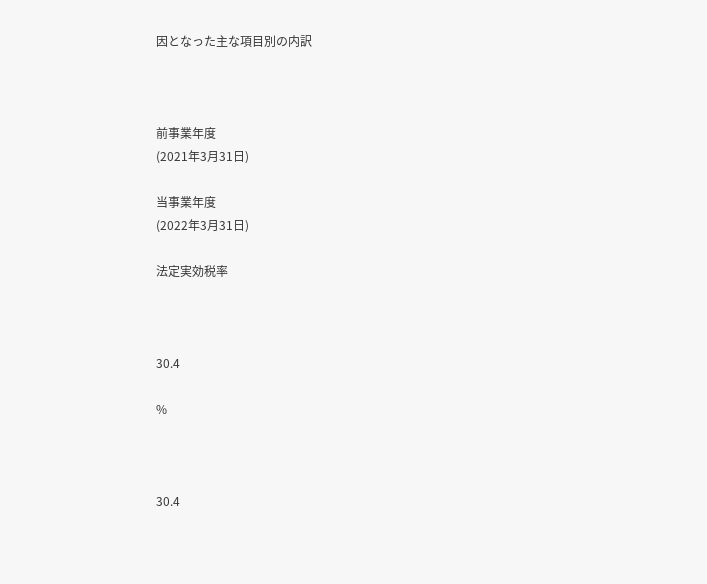因となった主な項目別の内訳



前事業年度
(2021年3月31日)

当事業年度
(2022年3月31日)

法定実効税率



30.4

%



30.4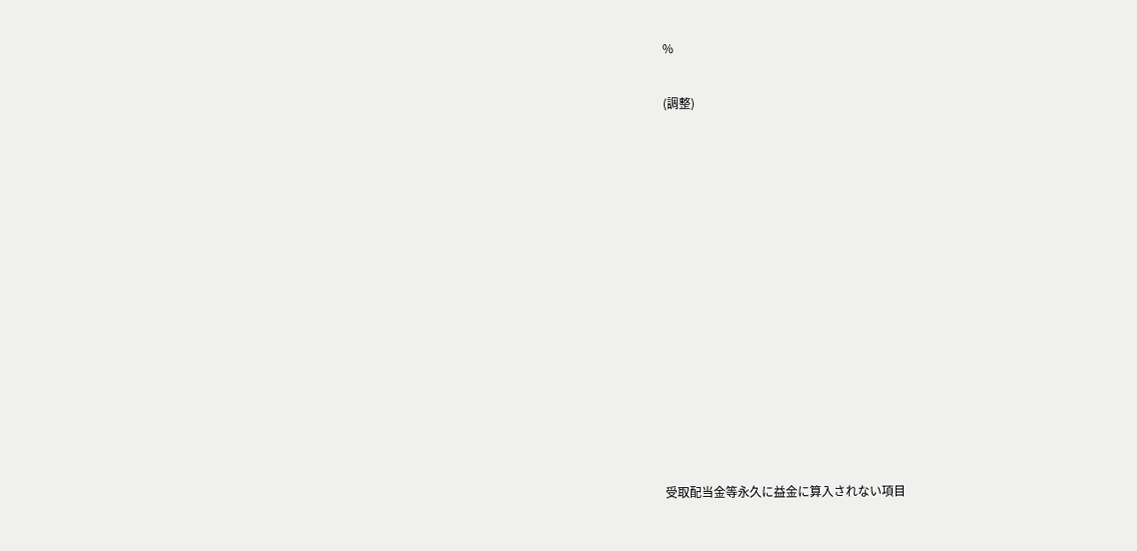%

(調整)













受取配当金等永久に益金に算入されない項目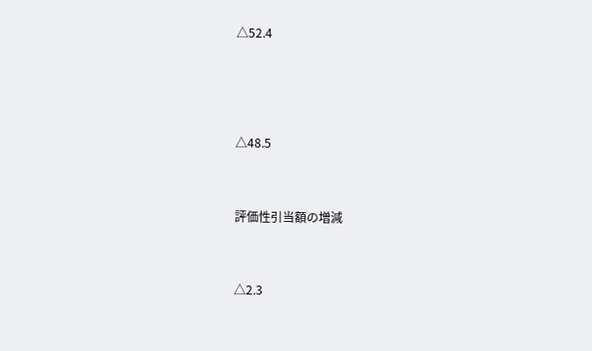△52.4





△48.5



評価性引当額の増減



△2.3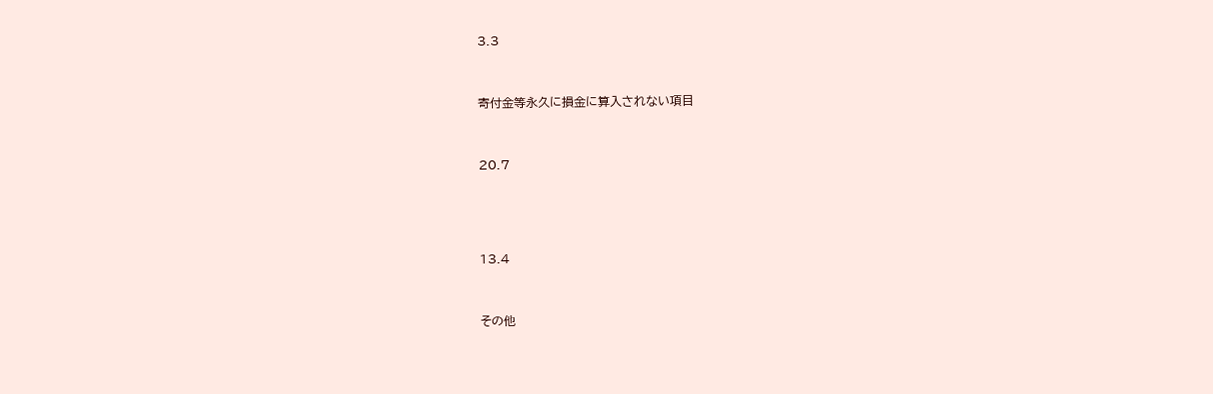3.3



寄付金等永久に損金に算入されない項目



20.7





13.4



その他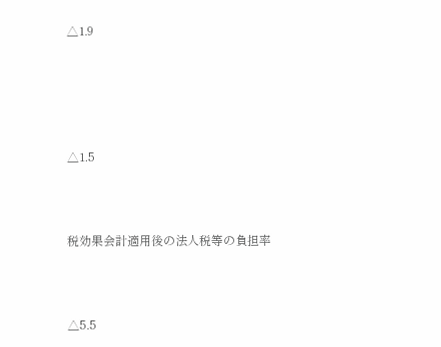△1.9





△1.5



税効果会計適用後の法人税等の負担率



△5.5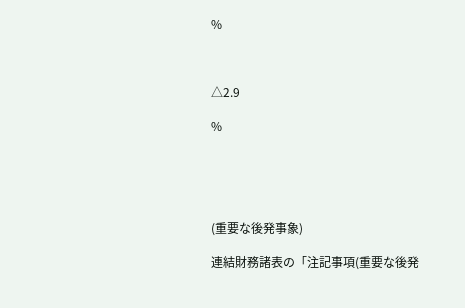%



△2.9

%





(重要な後発事象)

連結財務諸表の「注記事項(重要な後発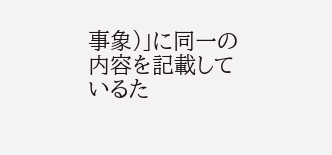事象)」に同一の内容を記載しているた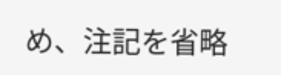め、注記を省略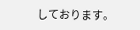しております。